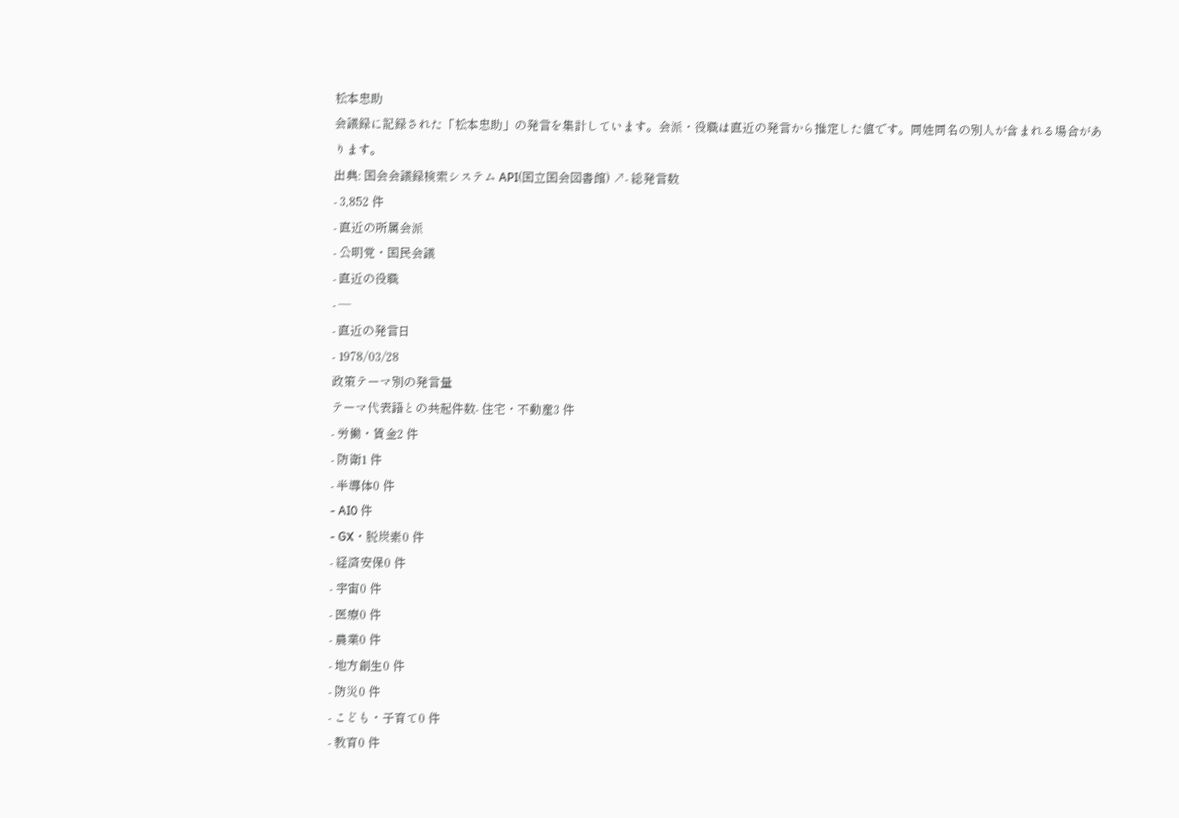松本忠助
会議録に記録された「松本忠助」の発言を集計しています。会派・役職は直近の発言から推定した値です。同姓同名の別人が含まれる場合があります。
出典: 国会会議録検索システム API(国立国会図書館) ↗- 総発言数
- 3,852 件
- 直近の所属会派
- 公明党・国民会議
- 直近の役職
- —
- 直近の発言日
- 1978/03/28
政策テーマ別の発言量
テーマ代表語との共起件数- 住宅・不動産3 件
- 労働・賃金2 件
- 防衛1 件
- 半導体0 件
- AI0 件
- GX・脱炭素0 件
- 経済安保0 件
- 宇宙0 件
- 医療0 件
- 農業0 件
- 地方創生0 件
- 防災0 件
- こども・子育て0 件
- 教育0 件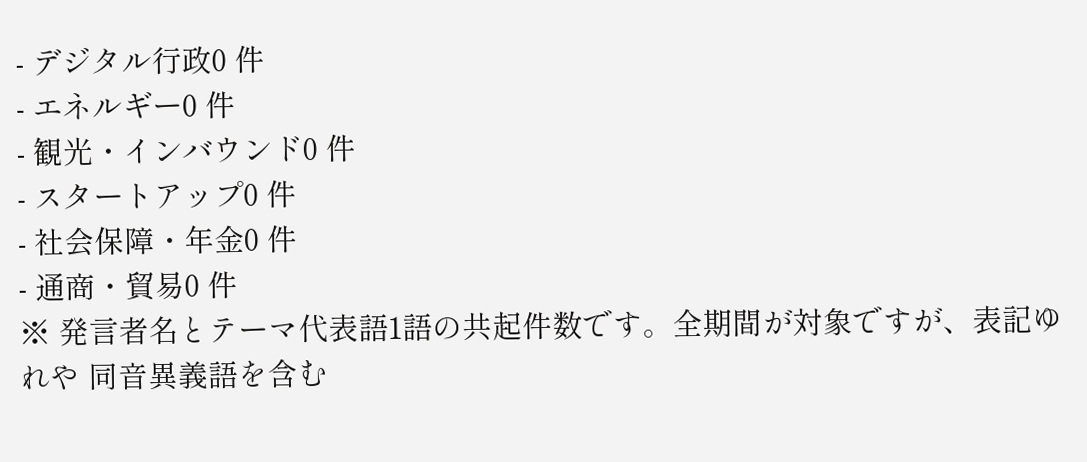- デジタル行政0 件
- エネルギー0 件
- 観光・インバウンド0 件
- スタートアップ0 件
- 社会保障・年金0 件
- 通商・貿易0 件
※ 発言者名とテーマ代表語1語の共起件数です。全期間が対象ですが、表記ゆれや 同音異義語を含む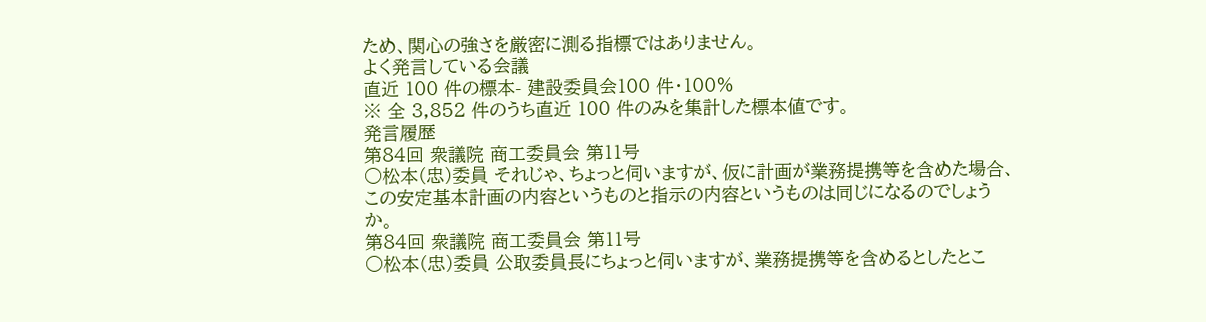ため、関心の強さを厳密に測る指標ではありません。
よく発言している会議
直近 100 件の標本- 建設委員会100 件・100%
※ 全 3,852 件のうち直近 100 件のみを集計した標本値です。
発言履歴
第84回 衆議院 商工委員会 第11号
○松本(忠)委員 それじゃ、ちょっと伺いますが、仮に計画が業務提携等を含めた場合、この安定基本計画の内容というものと指示の内容というものは同じになるのでしょうか。
第84回 衆議院 商工委員会 第11号
○松本(忠)委員 公取委員長にちょっと伺いますが、業務提携等を含めるとしたとこ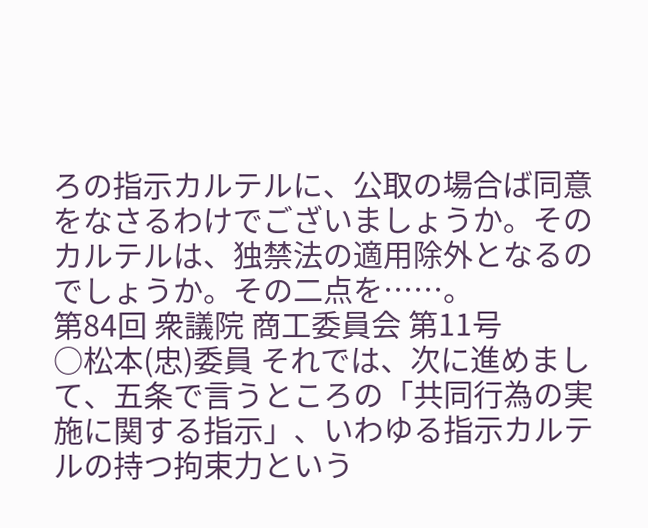ろの指示カルテルに、公取の場合ば同意をなさるわけでございましょうか。そのカルテルは、独禁法の適用除外となるのでしょうか。その二点を……。
第84回 衆議院 商工委員会 第11号
○松本(忠)委員 それでは、次に進めまして、五条で言うところの「共同行為の実施に関する指示」、いわゆる指示カルテルの持つ拘束力という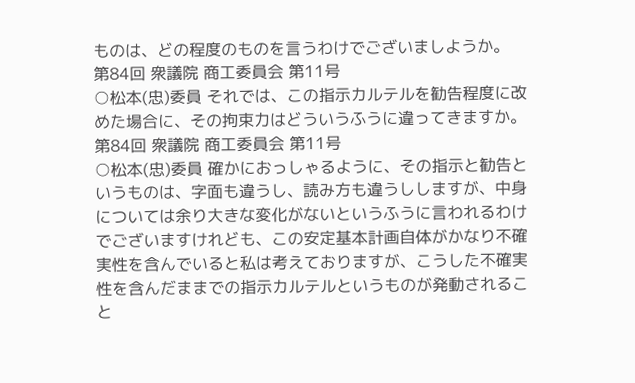ものは、どの程度のものを言うわけでございましようか。
第84回 衆議院 商工委員会 第11号
○松本(忠)委員 それでは、この指示カルテルを勧告程度に改めた場合に、その拘束力はどういうふうに違ってきますか。
第84回 衆議院 商工委員会 第11号
○松本(忠)委員 確かにおっしゃるように、その指示と勧告というものは、字面も違うし、読み方も違うししますが、中身については余り大きな変化がないというふうに言われるわけでございますけれども、この安定基本計画自体がかなり不確実性を含んでいると私は考えておりますが、こうした不確実性を含んだままでの指示カルテルというものが発動されること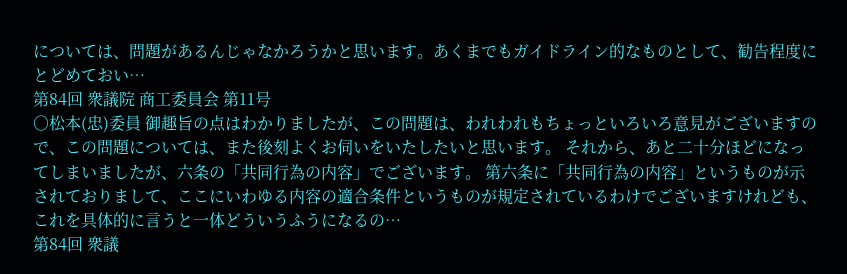については、問題があるんじゃなかろうかと思います。あくまでもガイドライン的なものとして、勧告程度にとどめておい…
第84回 衆議院 商工委員会 第11号
○松本(忠)委員 御趣旨の点はわかりましたが、この問題は、われわれもちょっといろいろ意見がございますので、この問題については、また後刻よくお伺いをいたしたいと思います。 それから、あと二十分ほどになってしまいましたが、六条の「共同行為の内容」でございます。 第六条に「共同行為の内容」というものが示されておりまして、ここにいわゆる内容の適合条件というものが規定されているわけでございますけれども、これを具体的に言うと一体どういうふうになるの…
第84回 衆議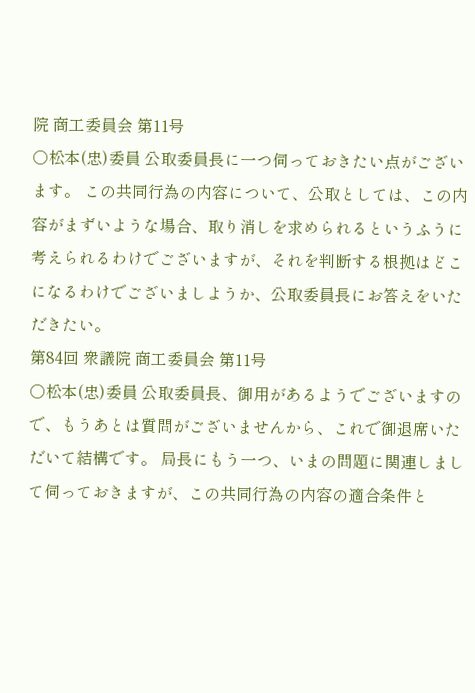院 商工委員会 第11号
○松本(忠)委員 公取委員長に一つ伺っておきたい点がございます。 この共同行為の内容について、公取としては、この内容がまずいような場合、取り消しを求められるというふうに考えられるわけでございますが、それを判断する根拠はどこになるわけでございましようか、公取委員長にお答えをいただきたい。
第84回 衆議院 商工委員会 第11号
○松本(忠)委員 公取委員長、御用があるようでございますので、もうあとは質問がございませんから、これで御退席いただいて結構です。 局長にもう一つ、いまの問題に関連しまして伺っておきますが、この共同行為の内容の適合条件と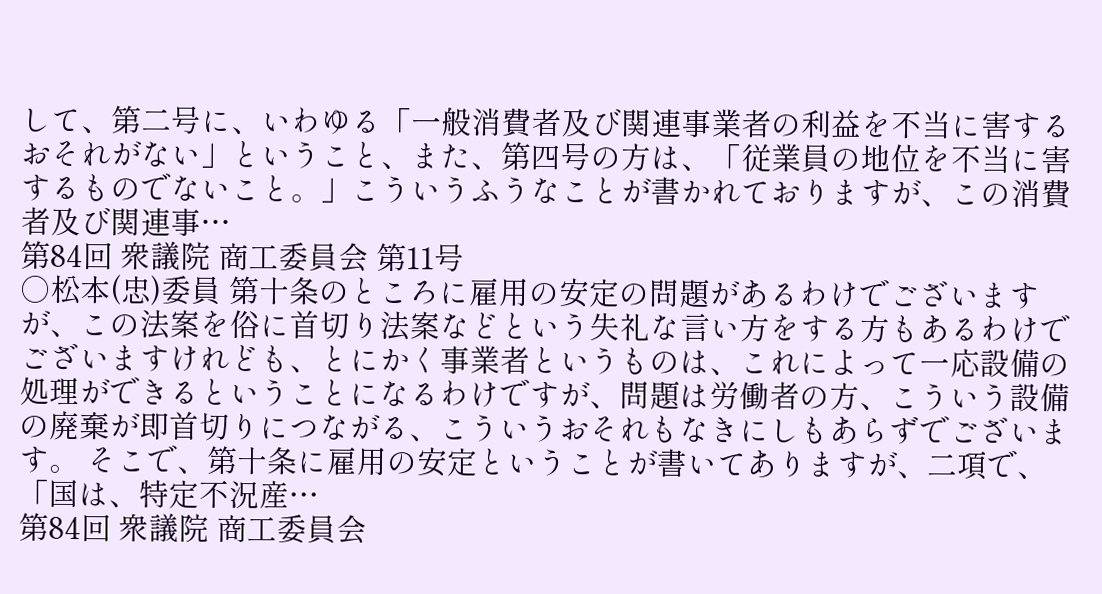して、第二号に、いわゆる「一般消費者及び関連事業者の利益を不当に害するおそれがない」ということ、また、第四号の方は、「従業員の地位を不当に害するものでないこと。」こういうふうなことが書かれておりますが、この消費者及び関連事…
第84回 衆議院 商工委員会 第11号
○松本(忠)委員 第十条のところに雇用の安定の問題があるわけでございますが、この法案を俗に首切り法案などという失礼な言い方をする方もあるわけでございますけれども、とにかく事業者というものは、これによって一応設備の処理ができるということになるわけですが、問題は労働者の方、こういう設備の廃棄が即首切りにつながる、こういうおそれもなきにしもあらずでございます。 そこで、第十条に雇用の安定ということが書いてありますが、二項で、「国は、特定不況産…
第84回 衆議院 商工委員会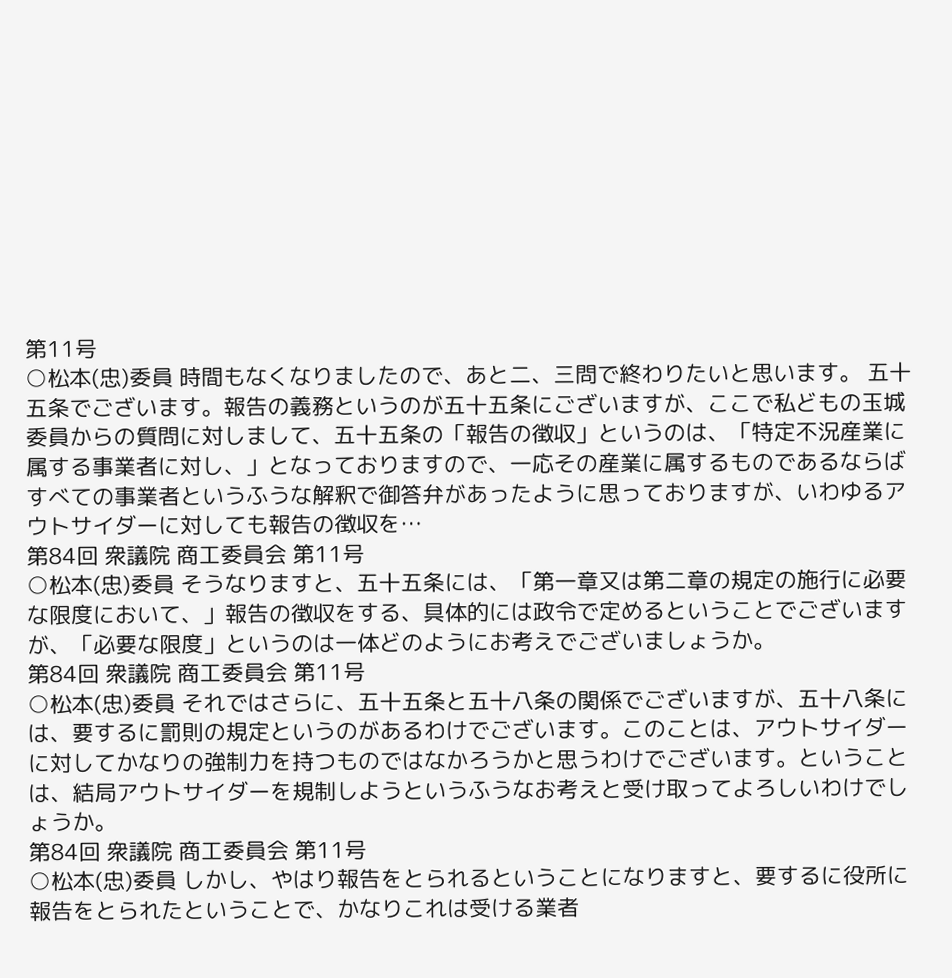第11号
○松本(忠)委員 時間もなくなりましたので、あと二、三問で終わりたいと思います。 五十五条でございます。報告の義務というのが五十五条にございますが、ここで私どもの玉城委員からの質問に対しまして、五十五条の「報告の徴収」というのは、「特定不況産業に属する事業者に対し、」となっておりますので、一応その産業に属するものであるならばすべての事業者というふうな解釈で御答弁があったように思っておりますが、いわゆるアウトサイダーに対しても報告の徴収を…
第84回 衆議院 商工委員会 第11号
○松本(忠)委員 そうなりますと、五十五条には、「第一章又は第二章の規定の施行に必要な限度において、」報告の徴収をする、具体的には政令で定めるということでございますが、「必要な限度」というのは一体どのようにお考えでございましょうか。
第84回 衆議院 商工委員会 第11号
○松本(忠)委員 それではさらに、五十五条と五十八条の関係でございますが、五十八条には、要するに罰則の規定というのがあるわけでございます。このことは、アウトサイダーに対してかなりの強制力を持つものではなかろうかと思うわけでございます。ということは、結局アウトサイダーを規制しようというふうなお考えと受け取ってよろしいわけでしょうか。
第84回 衆議院 商工委員会 第11号
○松本(忠)委員 しかし、やはり報告をとられるということになりますと、要するに役所に報告をとられたということで、かなりこれは受ける業者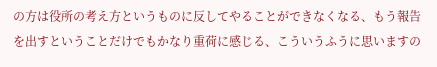の方は役所の考え方というものに反してやることができなくなる、もう報告を出すということだけでもかなり重荷に感じる、こういうふうに思いますの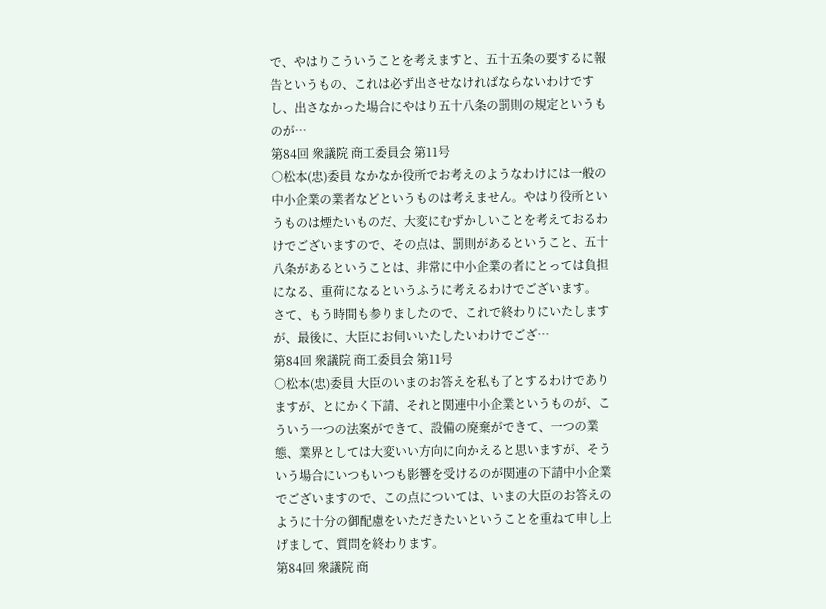で、やはりこういうことを考えますと、五十五条の要するに報告というもの、これは必ず出させなければならないわけですし、出さなかった場合にやはり五十八条の罰則の規定というものが…
第84回 衆議院 商工委員会 第11号
○松本(忠)委員 なかなか役所でお考えのようなわけには一般の中小企業の業者などというものは考えません。やはり役所というものは煙たいものだ、大変にむずかしいことを考えておるわけでございますので、その点は、罰則があるということ、五十八条があるということは、非常に中小企業の者にとっては負担になる、重荷になるというふうに考えるわけでございます。 さて、もう時間も参りましたので、これで終わりにいたしますが、最後に、大臣にお伺いいたしたいわけでござ…
第84回 衆議院 商工委員会 第11号
○松本(忠)委員 大臣のいまのお答えを私も了とするわけでありますが、とにかく下請、それと関連中小企業というものが、こういう一つの法案ができて、設備の廃棄ができて、一つの業態、業界としては大変いい方向に向かえると思いますが、そういう場合にいつもいつも影響を受けるのが関連の下請中小企業でございますので、この点については、いまの大臣のお答えのように十分の御配慮をいただきたいということを重ねて申し上げまして、質問を終わります。
第84回 衆議院 商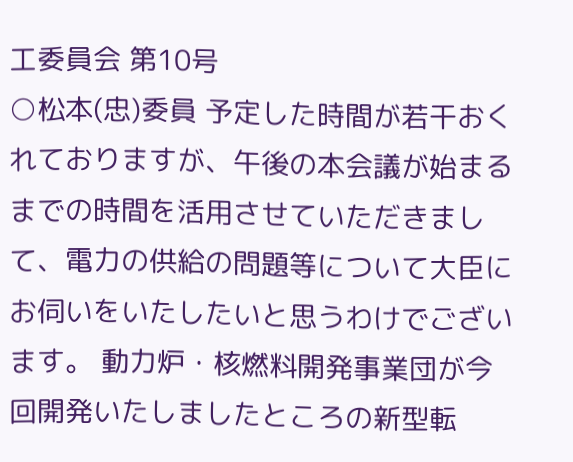工委員会 第10号
○松本(忠)委員 予定した時間が若干おくれておりますが、午後の本会議が始まるまでの時間を活用させていただきまして、電力の供給の問題等について大臣にお伺いをいたしたいと思うわけでございます。 動力炉・核燃料開発事業団が今回開発いたしましたところの新型転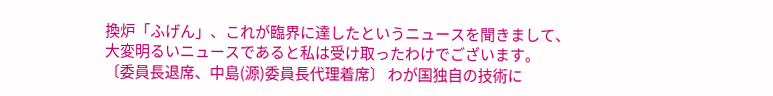換炉「ふげん」、これが臨界に達したというニュースを聞きまして、大変明るいニュースであると私は受け取ったわけでございます。 〔委員長退席、中島(源)委員長代理着席〕 わが国独自の技術に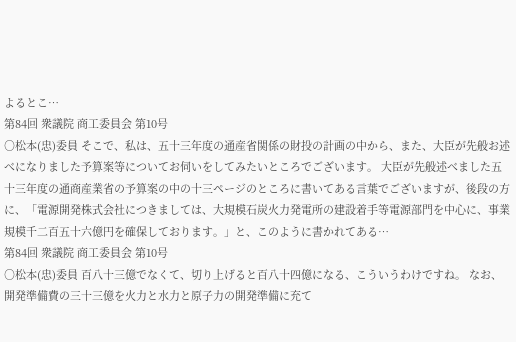よるとこ…
第84回 衆議院 商工委員会 第10号
○松本(忠)委員 そこで、私は、五十三年度の通産省関係の財投の計画の中から、また、大臣が先般お述べになりました予算案等についてお伺いをしてみたいところでございます。 大臣が先般述べました五十三年度の通商産業省の予算案の中の十三ページのところに書いてある言葉でございますが、後段の方に、「電源開発株式会社につきましては、大規模石炭火力発電所の建設着手等電源部門を中心に、事業規模千二百五十六億円を確保しております。」と、このように書かれてある…
第84回 衆議院 商工委員会 第10号
○松本(忠)委員 百八十三億でなくて、切り上げると百八十四億になる、こういうわけですね。 なお、開発準備費の三十三億を火力と水力と原子力の開発準備に充て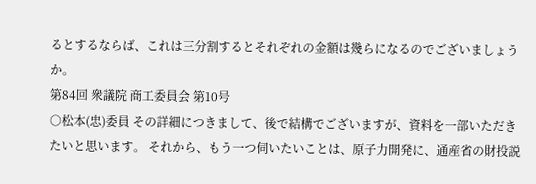るとするならば、これは三分割するとそれぞれの金額は幾らになるのでございましょうか。
第84回 衆議院 商工委員会 第10号
○松本(忠)委員 その詳細につきまして、後で結構でございますが、資料を一部いただきたいと思います。 それから、もう一つ伺いたいことは、原子力開発に、通産省の財投説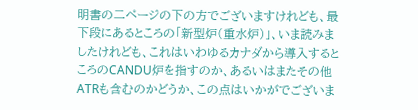明書の二ページの下の方でございますけれども、最下段にあるところの「新型炉(重水炉)」、いま読みましたけれども、これはいわゆるカナダから導入するところのCANDU炉を指すのか、あるいはまたその他ATRも含むのかどうか、この点はいかがでございま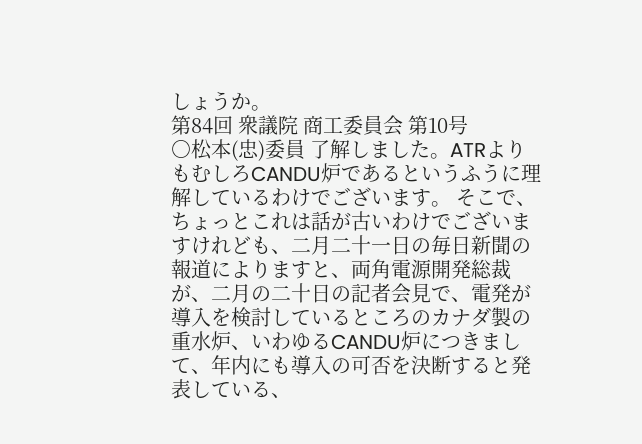しょうか。
第84回 衆議院 商工委員会 第10号
○松本(忠)委員 了解しました。ATRよりもむしろCANDU炉であるというふうに理解しているわけでございます。 そこで、ちょっとこれは話が古いわけでございますけれども、二月二十一日の毎日新聞の報道によりますと、両角電源開発総裁が、二月の二十日の記者会見で、電発が導入を検討しているところのカナダ製の重水炉、いわゆるCANDU炉につきまして、年内にも導入の可否を決断すると発表している、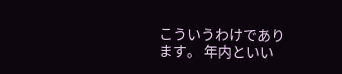こういうわけであります。 年内といい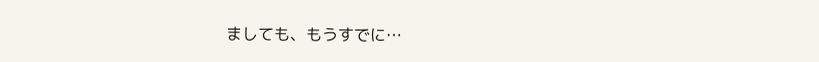ましても、もうすでに…